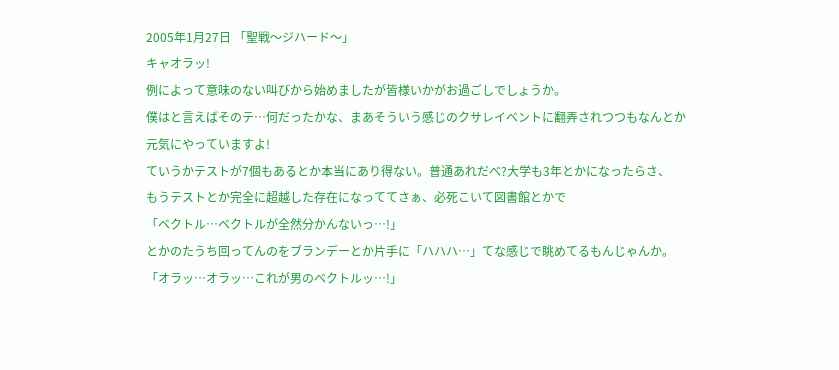2005年1月27日 「聖戦〜ジハード〜」
キャオラッ!
例によって意味のない叫びから始めましたが皆様いかがお過ごしでしょうか。
僕はと言えばそのテ…何だったかな、まあそういう感じのクサレイベントに翻弄されつつもなんとか
元気にやっていますよ!
ていうかテストが7個もあるとか本当にあり得ない。普通あれだべ?大学も3年とかになったらさ、
もうテストとか完全に超越した存在になっててさぁ、必死こいて図書館とかで
「ベクトル…ベクトルが全然分かんないっ…!」
とかのたうち回ってんのをブランデーとか片手に「ハハハ…」てな感じで眺めてるもんじゃんか。
「オラッ…オラッ…これが男のベクトルッ…!」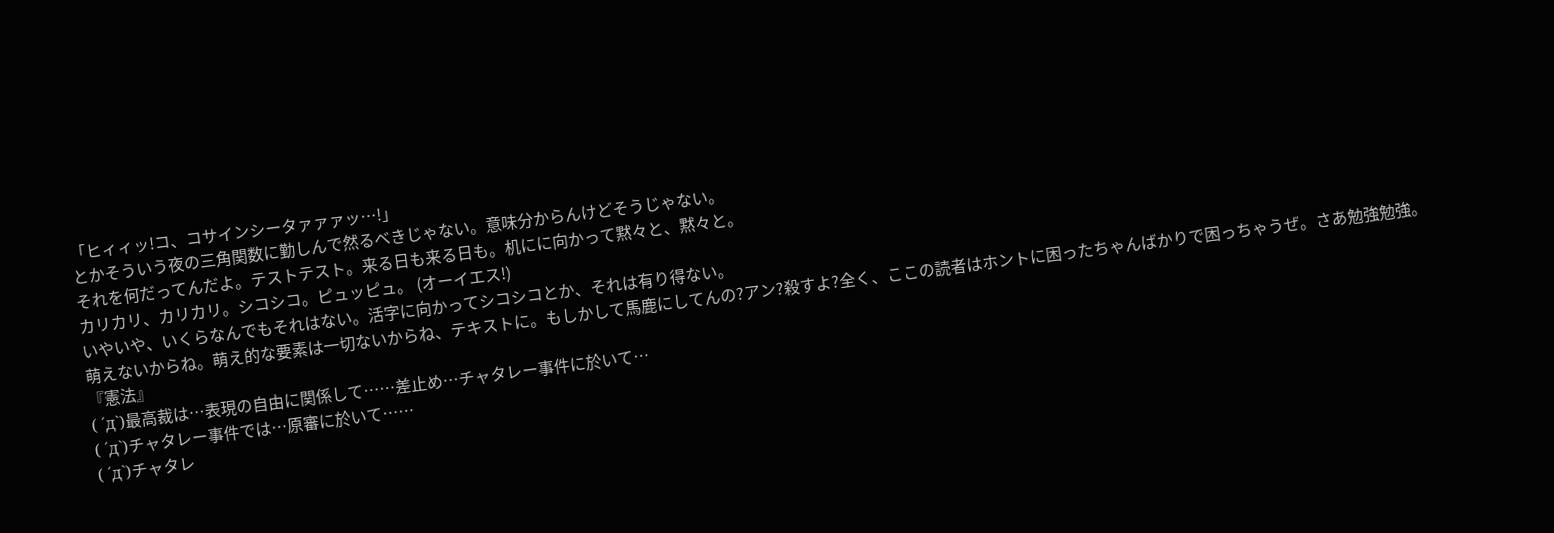「ヒィィッ!コ、コサインシータァァァッ…!」
とかそういう夜の三角関数に勤しんで然るべきじゃない。意味分からんけどそうじゃない。
それを何だってんだよ。テストテスト。来る日も来る日も。机にに向かって黙々と、黙々と。
カリカリ、カリカリ。シコシコ。ピュッピュ。 (オーイエス!)
いやいや、いくらなんでもそれはない。活字に向かってシコシコとか、それは有り得ない。
萌えないからね。萌え的な要素は一切ないからね、テキストに。もしかして馬鹿にしてんの?アン?殺すよ?全く、ここの読者はホントに困ったちゃんばかりで困っちゃうぜ。さあ勉強勉強。
『憲法』
( ´д`)最高裁は…表現の自由に関係して……差止め…チャタレー事件に於いて…
( ´д`)チャタレー事件では…原審に於いて……
( ´д`)チャタレ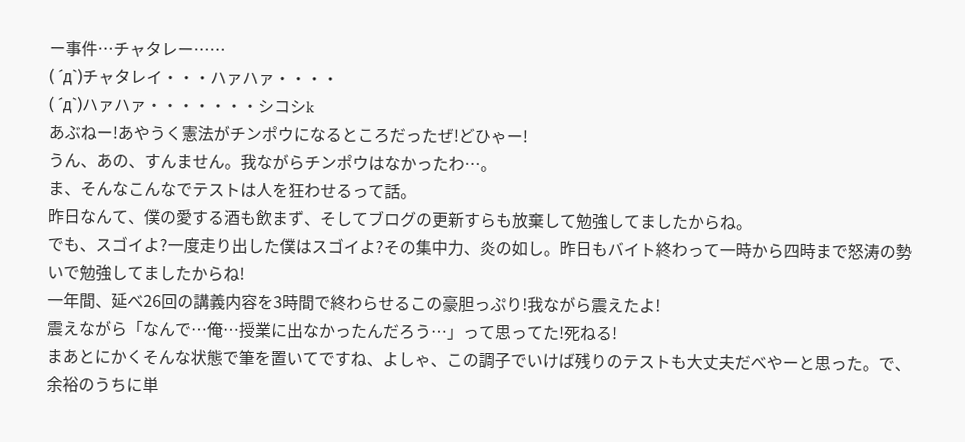ー事件…チャタレー……
( ´д`)チャタレイ・・・ハァハァ・・・・
( ´д`)ハァハァ・・・・・・・シコシk
あぶねー!あやうく憲法がチンポウになるところだったぜ!どひゃー!
うん、あの、すんません。我ながらチンポウはなかったわ…。
ま、そんなこんなでテストは人を狂わせるって話。
昨日なんて、僕の愛する酒も飲まず、そしてブログの更新すらも放棄して勉強してましたからね。
でも、スゴイよ?一度走り出した僕はスゴイよ?その集中力、炎の如し。昨日もバイト終わって一時から四時まで怒涛の勢いで勉強してましたからね!
一年間、延べ26回の講義内容を3時間で終わらせるこの豪胆っぷり!我ながら震えたよ!
震えながら「なんで…俺…授業に出なかったんだろう…」って思ってた!死ねる!
まあとにかくそんな状態で筆を置いてですね、よしゃ、この調子でいけば残りのテストも大丈夫だべやーと思った。で、余裕のうちに単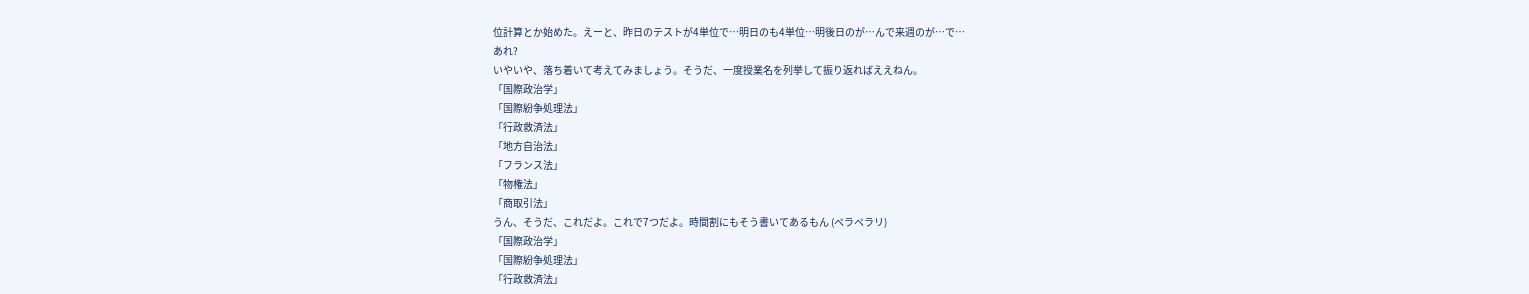位計算とか始めた。えーと、昨日のテストが4単位で…明日のも4単位…明後日のが…んで来週のが…で…
あれ?
いやいや、落ち着いて考えてみましょう。そうだ、一度授業名を列挙して振り返ればええねん。
「国際政治学」
「国際紛争処理法」
「行政救済法」
「地方自治法」
「フランス法」
「物権法」
「商取引法」
うん、そうだ、これだよ。これで7つだよ。時間割にもそう書いてあるもん (ペラペラリ)
「国際政治学」
「国際紛争処理法」
「行政救済法」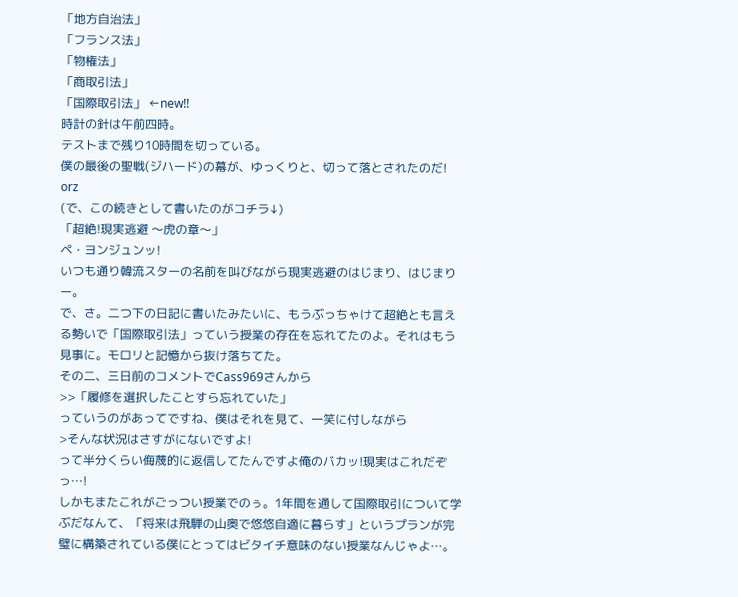「地方自治法」
「フランス法」
「物権法」
「商取引法」
「国際取引法」 ←new!!
時計の針は午前四時。
テストまで残り10時間を切っている。
僕の最後の聖戦(ジハード)の幕が、ゆっくりと、切って落とされたのだ!
orz
(で、この続きとして書いたのがコチラ↓)
「超絶!現実逃避 〜虎の章〜」
ペ・ヨンジュンッ!
いつも通り韓流スターの名前を叫びながら現実逃避のはじまり、はじまりー。
で、さ。二つ下の日記に書いたみたいに、もうぶっちゃけて超絶とも言える勢いで「国際取引法」っていう授業の存在を忘れてたのよ。それはもう見事に。モロリと記憶から抜け落ちてた。
その二、三日前のコメントでCass969さんから
>>「履修を選択したことすら忘れていた」
っていうのがあってですね、僕はそれを見て、一笑に付しながら
>そんな状況はさすがにないですよ!
って半分くらい侮蔑的に返信してたんですよ俺のバカッ!現実はこれだぞっ…!
しかもまたこれがごっつい授業でのぅ。1年間を通して国際取引について学ぶだなんて、「将来は飛騨の山奥で悠悠自適に暮らす」というプランが完璧に構築されている僕にとってはビタイチ意味のない授業なんじゃよ…。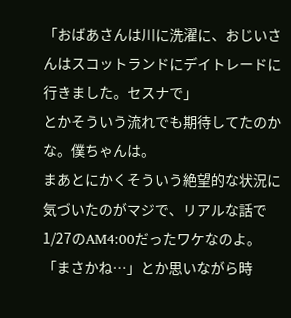「おばあさんは川に洗濯に、おじいさんはスコットランドにデイトレードに行きました。セスナで」
とかそういう流れでも期待してたのかな。僕ちゃんは。
まあとにかくそういう絶望的な状況に気づいたのがマジで、リアルな話で1/27のAM4:00だったワケなのよ。「まさかね…」とか思いながら時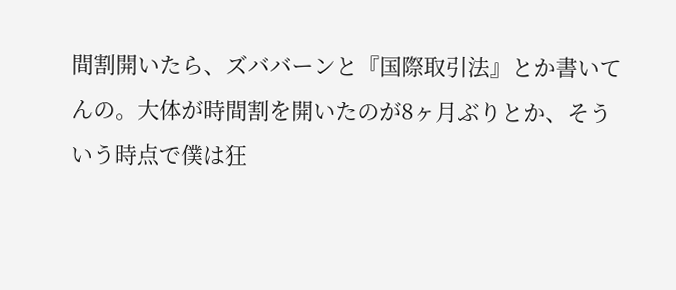間割開いたら、ズババーンと『国際取引法』とか書いてんの。大体が時間割を開いたのが8ヶ月ぶりとか、そういう時点で僕は狂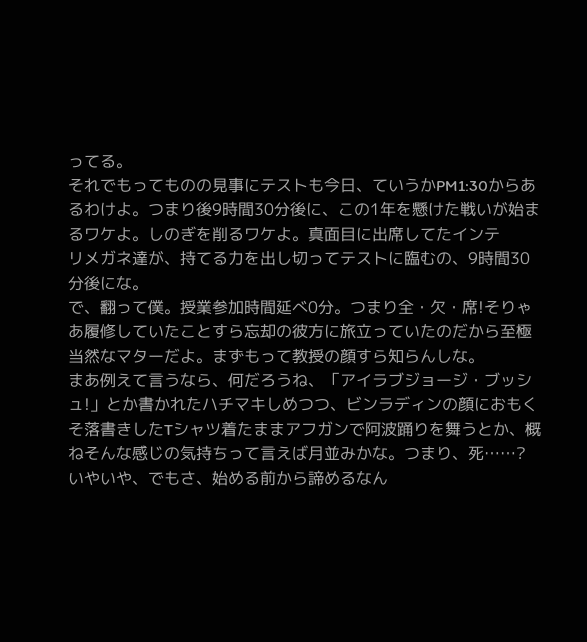ってる。
それでもってものの見事にテストも今日、ていうかPM1:30からあるわけよ。つまり後9時間30分後に、この1年を懸けた戦いが始まるワケよ。しのぎを削るワケよ。真面目に出席してたインテ
リメガネ達が、持てる力を出し切ってテストに臨むの、9時間30分後にな。
で、翻って僕。授業参加時間延べ0分。つまり全・欠・席!そりゃあ履修していたことすら忘却の彼方に旅立っていたのだから至極当然なマターだよ。まずもって教授の顔すら知らんしな。
まあ例えて言うなら、何だろうね、「アイラブジョージ・ブッシュ!」とか書かれたハチマキしめつつ、ビンラディンの顔におもくそ落書きしたTシャツ着たままアフガンで阿波踊りを舞うとか、概ねそんな感じの気持ちって言えば月並みかな。つまり、死……?
いやいや、でもさ、始める前から諦めるなん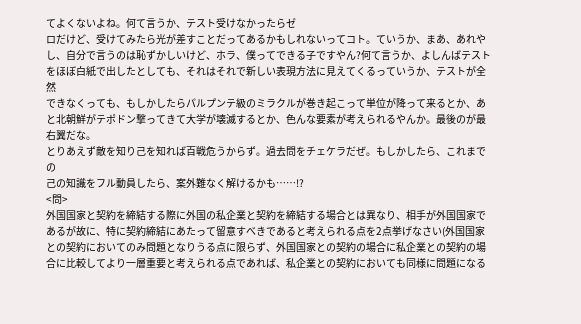てよくないよね。何て言うか、テスト受けなかったらゼ
ロだけど、受けてみたら光が差すことだってあるかもしれないってコト。ていうか、まあ、あれやし、自分で言うのは恥ずかしいけど、ホラ、僕ってできる子ですやん?何て言うか、よしんばテストをほぼ白紙で出したとしても、それはそれで新しい表現方法に見えてくるっていうか、テストが全然
できなくっても、もしかしたらパルプンテ級のミラクルが巻き起こって単位が降って来るとか、あと北朝鮮がテポドン撃ってきて大学が壊滅するとか、色んな要素が考えられるやんか。最後のが最右翼だな。
とりあえず敵を知り己を知れば百戦危うからず。過去問をチェケラだぜ。もしかしたら、これまでの
己の知識をフル動員したら、案外難なく解けるかも……!?
<問>
外国国家と契約を締結する際に外国の私企業と契約を締結する場合とは異なり、相手が外国国家であるが故に、特に契約締結にあたって留意すべきであると考えられる点を2点挙げなさい(外国国家との契約においてのみ問題となりうる点に限らず、外国国家との契約の場合に私企業との契約の場合に比較してより一層重要と考えられる点であれば、私企業との契約においても同様に問題になる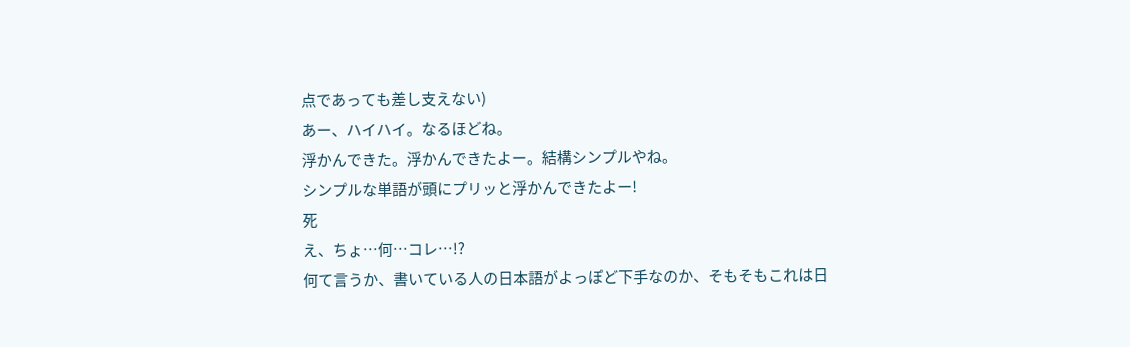点であっても差し支えない)
あー、ハイハイ。なるほどね。
浮かんできた。浮かんできたよー。結構シンプルやね。
シンプルな単語が頭にプリッと浮かんできたよー!
死
え、ちょ…何…コレ…!?
何て言うか、書いている人の日本語がよっぽど下手なのか、そもそもこれは日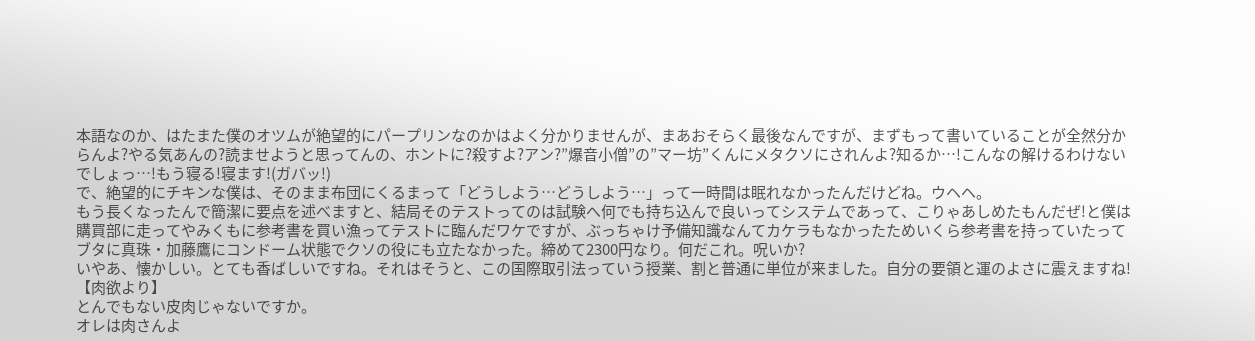本語なのか、はたまた僕のオツムが絶望的にパープリンなのかはよく分かりませんが、まあおそらく最後なんですが、まずもって書いていることが全然分からんよ?やる気あんの?読ませようと思ってんの、ホントに?殺すよ?アン?”爆音小僧”の”マー坊”くんにメタクソにされんよ?知るか…!こんなの解けるわけないでしょっ…!もう寝る!寝ます!(ガバッ!)
で、絶望的にチキンな僕は、そのまま布団にくるまって「どうしよう…どうしよう…」って一時間は眠れなかったんだけどね。ウヘヘ。
もう長くなったんで簡潔に要点を述べますと、結局そのテストってのは試験へ何でも持ち込んで良いってシステムであって、こりゃあしめたもんだぜ!と僕は購買部に走ってやみくもに参考書を買い漁ってテストに臨んだワケですが、ぶっちゃけ予備知識なんてカケラもなかったためいくら参考書を持っていたってブタに真珠・加藤鷹にコンドーム状態でクソの役にも立たなかった。締めて2300円なり。何だこれ。呪いか?
いやあ、懐かしい。とても香ばしいですね。それはそうと、この国際取引法っていう授業、割と普通に単位が来ました。自分の要領と運のよさに震えますね!
【肉欲より】
とんでもない皮肉じゃないですか。
オレは肉さんよ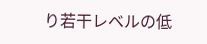り若干レベルの低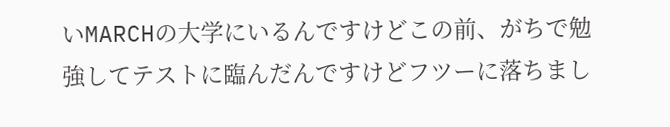いMARCHの大学にいるんですけどこの前、がちで勉強してテストに臨んだんですけどフツーに落ちまし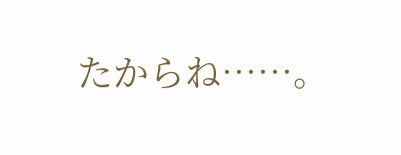たからね……。